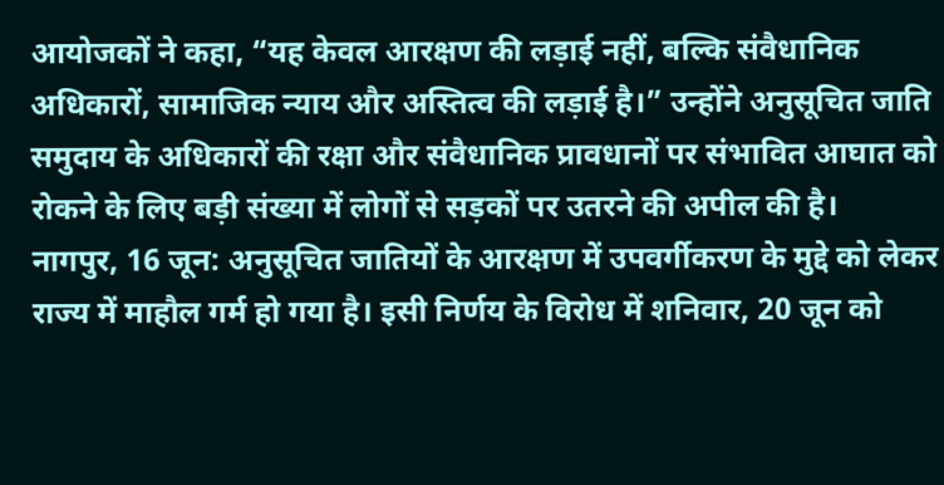आयोजकों ने कहा, “यह केवल आरक्षण की लड़ाई नहीं, बल्कि संवैधानिक अधिकारों, सामाजिक न्याय और अस्तित्व की लड़ाई है।” उन्होंने अनुसूचित जाति समुदाय के अधिकारों की रक्षा और संवैधानिक प्रावधानों पर संभावित आघात को रोकने के लिए बड़ी संख्या में लोगों से सड़कों पर उतरने की अपील की है।
नागपुर, 16 जून: अनुसूचित जातियों के आरक्षण में उपवर्गीकरण के मुद्दे को लेकर राज्य में माहौल गर्म हो गया है। इसी निर्णय के विरोध में शनिवार, 20 जून को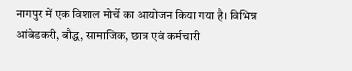नागपुर में एक विशाल मोर्चे का आयोजन किया गया है। विभिन्न आंबेडकरी, बौद्ध, सामाजिक, छात्र एवं कर्मचारी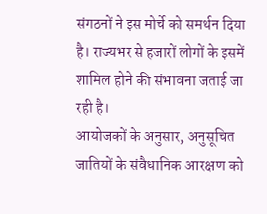संगठनों ने इस मोर्चे को समर्थन दिया है। राज्यभर से हजारों लोगों के इसमें शामिल होने की संभावना जताई जा रही है।
आयोजकों के अनुसार, अनुसूचित जातियों के संवैधानिक आरक्षण को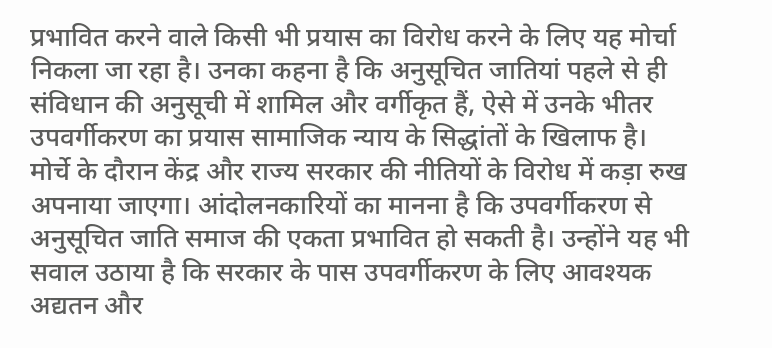प्रभावित करने वाले किसी भी प्रयास का विरोध करने के लिए यह मोर्चा निकला जा रहा है। उनका कहना है कि अनुसूचित जातियां पहले से ही संविधान की अनुसूची में शामिल और वर्गीकृत हैं, ऐसे में उनके भीतर उपवर्गीकरण का प्रयास सामाजिक न्याय के सिद्धांतों के खिलाफ है।
मोर्चे के दौरान केंद्र और राज्य सरकार की नीतियों के विरोध में कड़ा रुख अपनाया जाएगा। आंदोलनकारियों का मानना है कि उपवर्गीकरण से अनुसूचित जाति समाज की एकता प्रभावित हो सकती है। उन्होंने यह भी सवाल उठाया है कि सरकार के पास उपवर्गीकरण के लिए आवश्यक अद्यतन और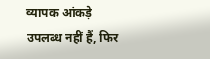व्यापक आंकड़े उपलब्ध नहीं हैं, फिर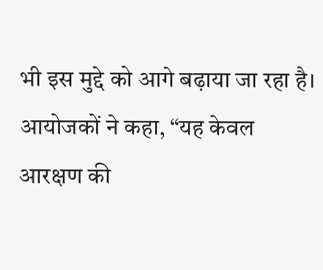भी इस मुद्दे को आगे बढ़ाया जा रहा है।
आयोजकों ने कहा, “यह केवल आरक्षण की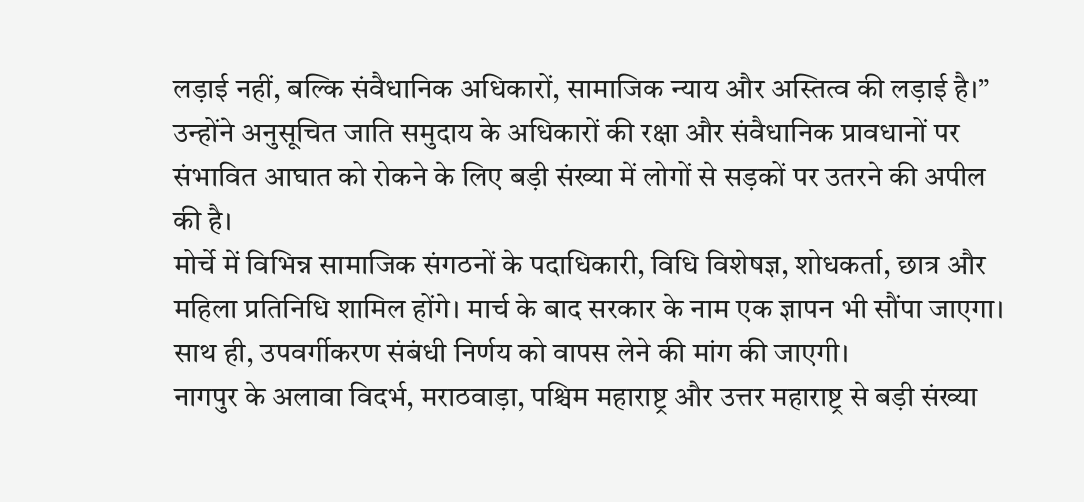लड़ाई नहीं, बल्कि संवैधानिक अधिकारों, सामाजिक न्याय और अस्तित्व की लड़ाई है।” उन्होंने अनुसूचित जाति समुदाय के अधिकारों की रक्षा और संवैधानिक प्रावधानों पर संभावित आघात को रोकने के लिए बड़ी संख्या में लोगों से सड़कों पर उतरने की अपील की है।
मोर्चे में विभिन्न सामाजिक संगठनों के पदाधिकारी, विधि विशेषज्ञ, शोधकर्ता, छात्र और महिला प्रतिनिधि शामिल होंगे। मार्च के बाद सरकार के नाम एक ज्ञापन भी सौंपा जाएगा। साथ ही, उपवर्गीकरण संबंधी निर्णय को वापस लेने की मांग की जाएगी।
नागपुर के अलावा विदर्भ, मराठवाड़ा, पश्चिम महाराष्ट्र और उत्तर महाराष्ट्र से बड़ी संख्या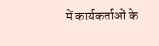में कार्यकर्ताओं के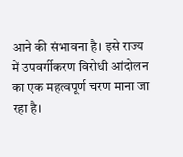आने की संभावना है। इसे राज्य में उपवर्गीकरण विरोधी आंदोलन का एक महत्वपूर्ण चरण माना जा रहा है।